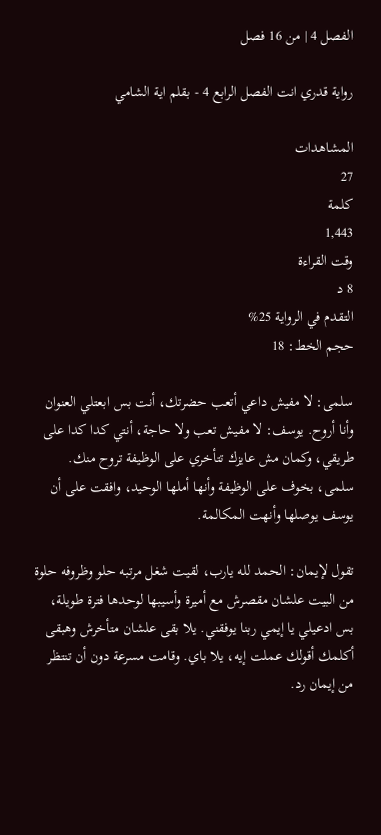الفصل 4 | من 16 فصل

رواية قدري انت الفصل الرابع 4 - بقلم اية الشامي

المشاهدات
27
كلمة
1,443
وقت القراءة
8 د
التقدم في الرواية 25%
حجم الخط: 18

سلمى: لا مفيش داعي أتعب حضرتك، أنت بس ابعتلي العنوان وأنا أروح. يوسف: لا مفيش تعب ولا حاجة، أنتي كدا كدا على طريقي، وكمان مش عايزك تتأخري على الوظيفة تروح منك. سلمى، بخوف على الوظيفة وأنها أملها الوحيد، وافقت على أن يوسف يوصلها وأنهت المكالمة.

تقول لإيمان: الحمد لله يارب، لقيت شغل مرتبه حلو وظروفه حلوة من البيت علشان مقصرش مع أميرة وأسيبها لوحدها فترة طويلة، بس ادعيلي يا إيمي ربنا يوفقني. يلا بقى علشان متأخرش وهبقى أكلمك أقولك عملت إيه، يلا باي. وقامت مسرعة دون أن تنتظر من إيمان رد.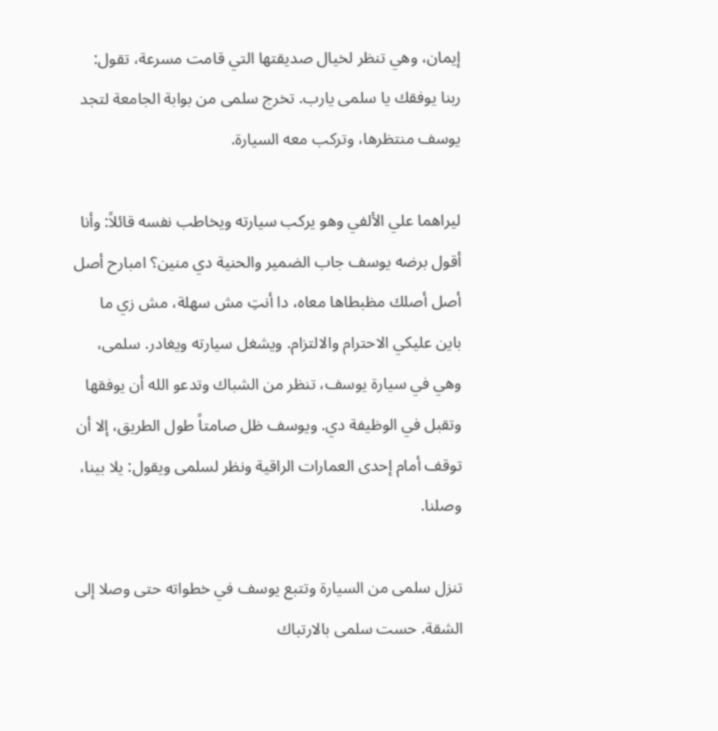إيمان، وهي تنظر لخيال صديقتها التي قامت مسرعة، تقول: ربنا يوفقك يا سلمى يارب. تخرج سلمى من بوابة الجامعة لتجد يوسف منتظرها، وتركب معه السيارة.

ليراهما علي الألفي وهو يركب سيارته ويخاطب نفسه قائلاً: وأنا أقول برضه يوسف جاب الضمير والحنية دي منين؟ امبارح أصل أصل أصلك مظبطاها معاه، دا أنتِ مش سهلة، مش زي ما باين عليكي الاحترام والالتزام. ويشغل سيارته ويغادر. سلمى، وهي في سيارة يوسف، تنظر من الشباك وتدعو الله أن يوفقها وتقبل في الوظيفة دي. ويوسف ظل صامتاً طول الطريق، إلا أن توقف أمام إحدى العمارات الراقية ونظر لسلمى ويقول: يلا بينا، وصلنا.

تنزل سلمى من السيارة وتتبع يوسف في خطواته حتى وصلا إلى الشقة. حست سلمى بالارتباك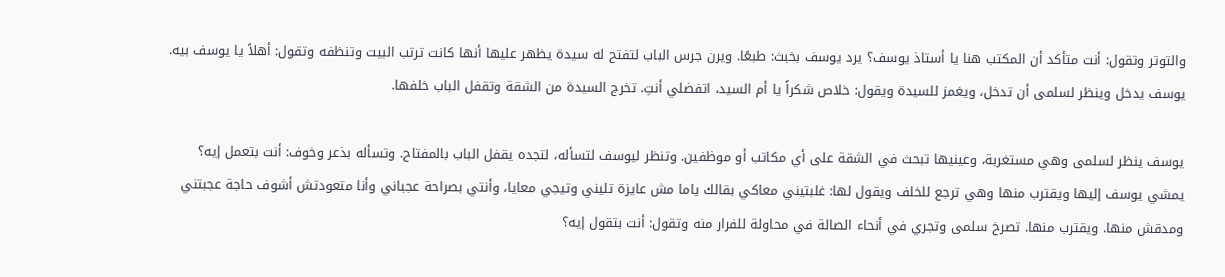والتوتر وتقول: أنت متأكد أن المكتب هنا يا أستاذ يوسف؟ يرد يوسف بخبث: طبعًا. ويرن جرس الباب لتفتح له سيدة يظهر عليها أنها كانت ترتب البيت وتنظفه وتقول: أهلاً يا يوسف بيه. يوسف يدخل وينظر لسلمى أن تدخل، ويغمز للسيدة ويقول: خلاص شكراً يا أم السيد، اتفضلي أنتِ. تخرج السيدة من الشقة وتقفل الباب خلفها.

يوسف ينظر لسلمى وهي مستغربة، وعينيها تبحث في الشقة على أي مكاتب أو موظفين. وتنظر ليوسف لتسأله، لتجده يقفل الباب بالمفتاح. وتسأله بذعر وخوف: أنت بتعمل إيه؟ يمشي يوسف إليها ويقترب منها وهي ترجع للخلف ويقول لها: غلبتيني معاكي بقالك ياما مش عايزة تليني وتيجي معايا، وأنتي بصراحة عجباني وأنا متعودتش أشوف حاجة عجبتني ومدقش منها. ويقترب منها. تصرخ سلمى وتجري في أنحاء الصالة في محاولة للفرار منه وتقول: أنت بتقول إيه؟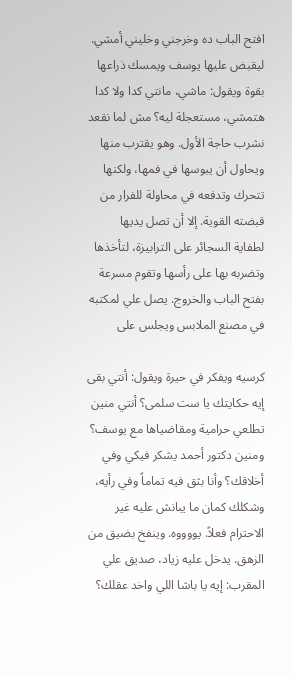افتح الباب ده وخرجني وخليني أمشي. ليقبض عليها يوسف ويمسك ذراعها بقوة ويقول: ماشي، مانتي كدا ولا كدا هتمشي، مستعجلة ليه؟ مش لما نقعد نشرب حاجة الأول. وهو يقترب منها ويحاول أن يبوسها في فمها، ولكنها تتحرك وتدفعه في محاولة للفرار من قبضته القوية. إلا أن تصل يديها لطفاية السجائر على الترابيزة، لتأخذها وتضربه بها على رأسها وتقوم مسرعة بفتح الباب والخروج. يصل علي لمكتبه في مصنع الملابس ويجلس على

كرسيه ويفكر في حيرة ويقول: أنتي بقى إيه حكايتك يا ست سلمى؟ أنتي منين تطلعي حرامية ومقاضياها مع يوسف؟ ومنين دكتور أحمد يشكر فيكي وفي أخلاقك؟ وأنا بثق فيه تماماً وفي رأيه، وشكلك كمان ما يبانش عليه غير الاحترام فعلاً. يووووه. وينفخ بضيق من الزهق. يدخل عليه زياد، صديق علي المقرب: إيه يا باشا اللي واخد عقلك؟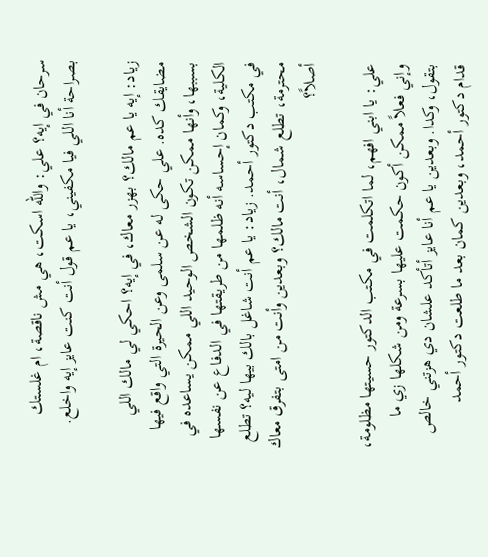سرحان في إيه؟ علي: والله اسكت، هي مش ناقصة، ام غلستك بصراحة أنا اللي فيا مكفيني، يا عم قول أنت كنت عايز إيه واخلع.

زياد: إيه يا عم مالك؟ بهزر معاك، في إيه؟ احكي لي مالك اللي مضايقك كده. علي حكى له عن سلمى وعن الحيرة التي واقع فيها بسببها، وأنها ممكن تكون الشخص الوحيد اللي ممكن يساعده في الكلية، وكمان إحساسه أنه ظلمها من طريقتها في الدفاع عن نفسها في مكتب دكتور أحمد. زياد: يا عم أنت شاغل بالك بيها ليه؟ تطلع محترمة، تطلع شمال، أنت مالك؟ وبعدين وأنت من امتى بتفرق معاك أصلاً؟

علي: يا ابني افهم، لما اتكلمت في مكتب الدكتور حسيتها مظلومة، وإني فعلاً ممكن أكون حكمت عليها بسرعة ومن شكلها زي ما بتقول، وكدا. وبعدين يا عم أنا عايز أتأكد علشان دي هزتني خالص قدام دكتور أحمد، وبعدين كمان بعد ما طلعت دكتور أحمد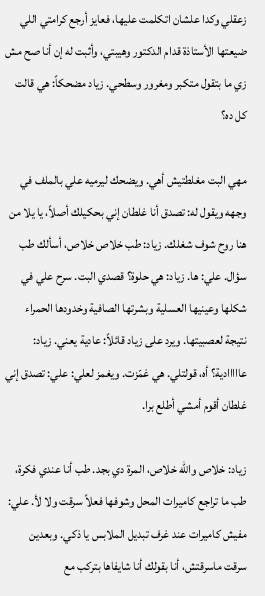زعقلي وكدا علشان اتكلمت عليها، فعايز أرجع كرامتي اللي ضيعتها الأستاذة قدام الدكتور وهيبتي، وأثبت له إن أنا صح مش زي ما بتقول متكبر ومغرور وسطحي. زياد مضحكاً: هي قالت كل ده؟

مهي البت مغلطتيش أهي. ويضحك ليرميه علي بالملف في وجهه ويقول له: تصدق أنا غلطان إني بحكيلك أصلاً، يا يلا من هنا روح شوف شغلك. زياد: طب خلاص خلاص، أسألك طب سؤال. علي: ها. زياد: هي حلوة؟ قصدي البت. سرح علي في شكلها وعينيها العسلية وبشرتها الصافية وخدودها الحمراء نتيجة لعصبيتها. ويرد على زياد قائلاً: عادية يعني. زياد: عااااادية؟ أه، قولتلي. هي غمّزت. ويغمز لعلي: علي: تصدق إني غلطان أقوم أمشي أطلع برا.

زياد: خلاص والله خلاص، المرة دي بجد. طب أنا عندي فكرة، طب ما تراجع كاميرات المحل وشوفها فعلاً سرقت ولا لأ. علي: مفيش كاميرات عند غرف تبديل الملابس يا ذكي. وبعدين سرقت ماسرقتش، أنا بقولك أنا شايفاها بتركب مع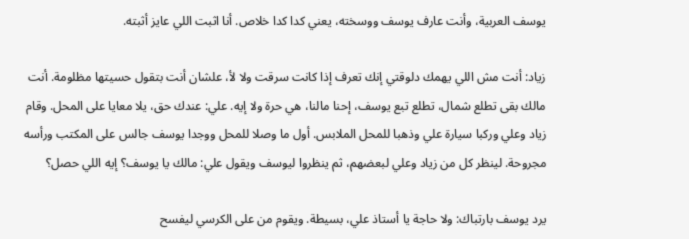يوسف العربية، وأنت عارف يوسف ووسخته، يعني كدا كدا خلاص. أنا اثبت اللي عايز أثبته.

زياد: أنت مش اللي يهمك دلوقتي إنك تعرف إذا كانت سرقت ولا لأ، علشان أنت بتقول حسيتها مظلومة. أنت مالك بقى تطلع شمال، تطلع تبع يوسف، إحنا مالنا، هي حرة ولا إيه. علي: عندك حق، يلا معايا على المحل. وقام زياد وعلي وركبا سيارة علي وذهبا للمحل الملابس. أول ما وصلا للمحل ووجدا يوسف جالس على المكتب ورأسه مجروحة. لينظر كل من زياد وعلي لبعضهم، ثم ينظروا ليوسف ويقول علي: مالك يا يوسف؟ إيه اللي حصل؟

يرد يوسف بارتباك: ولا حاجة يا أستاذ علي، بسيطة. ويقوم من على الكرسي ليفسح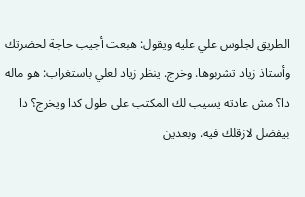الطريق لجلوس علي عليه ويقول: هبعت أجيب حاجة لحضرتك وأستاذ زياد تشربوها. وخرج. ينظر زياد لعلي باستغراب: هو ماله دا؟ مش عادته يسيب لك المكتب على طول كدا ويخرج؟ دا بيفضل لازقلك فيه. وبعدين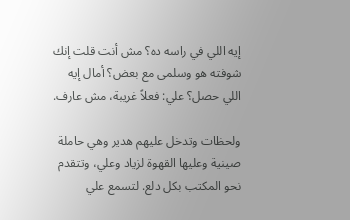إيه اللي في راسه ده؟ مش أنت قلت إنك شوفته هو وسلمى مع بعض؟ أمال إيه اللي حصل؟ علي: فعلاً غريبة، مش عارف.

ولحظات وتدخل عليهم هدير وهي حاملة صينية وعليها القهوة لزياد وعلي، وتتقدم نحو المكتب بكل دلع. لتسمع علي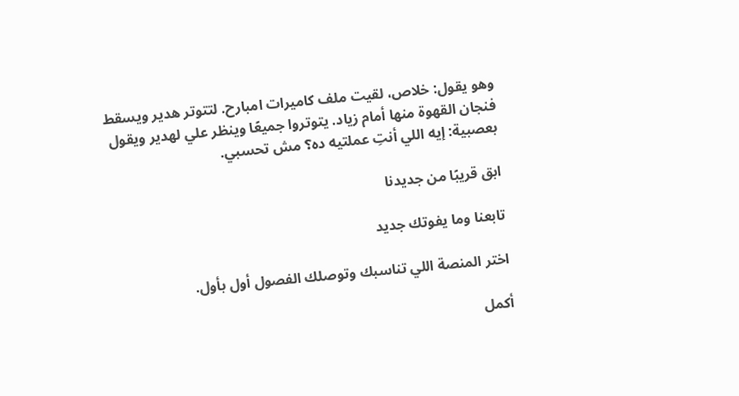وهو يقول: خلاص، لقيت ملف كاميرات امبارح. لتتوتر هدير ويسقط فنجان القهوة منها أمام زياد. يتوتروا جميعًا وينظر علي لهدير ويقول بعصبية: إيه اللي أنتِ عملتيه ده؟ مش تحسبي.

ابق قريبًا من جديدنا

تابعنا وما يفوتك جديد

اختر المنصة اللي تناسبك وتوصلك الفصول أول بأول.

أكمل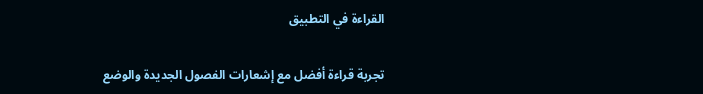القراءة في التطبيق

تجربة قراءة أفضل مع إشعارات الفصول الجديدة والوضع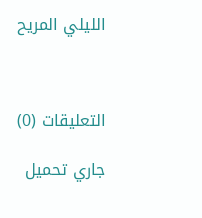الليلي المريح



التعليقات (0)

جاري تحميل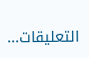التعليقات...